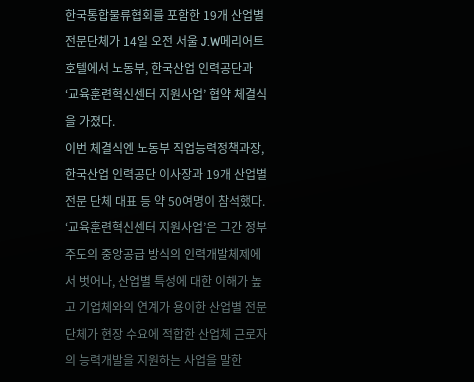한국통합물류협회를 포함한 19개 산업별 전문단체가 14일 오전 서울 J.W메리어트호텔에서 노동부, 한국산업 인력공단과 ‘교육훈련혁신센터 지원사업’ 협약 체결식을 가졌다.
이번 체결식엔 노동부 직업능력정책과장, 한국산업 인력공단 이사장과 19개 산업별 전문 단체 대표 등 약 50여명이 참석했다.
‘교육훈련혁신센터 지원사업’은 그간 정부주도의 중앙공급 방식의 인력개발체제에서 벗어나, 산업별 특성에 대한 이해가 높고 기업체와의 연계가 용이한 산업별 전문 단체가 현장 수요에 적합한 산업체 근로자의 능력개발을 지원하는 사업을 말한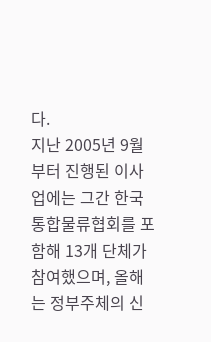다.
지난 2005년 9월부터 진행된 이사업에는 그간 한국통합물류협회를 포함해 13개 단체가 참여했으며, 올해는 정부주체의 신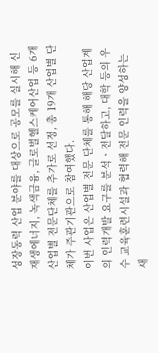성장동력 산업 분야를 대상으로 공모를 실시해 신재생에너지, 녹색금융, 글로벌헬스케어산업 등 6개 산업별 전문단체를 추가로 선정, 총 19개 산업별 단체가 주관기관으로 참여했다.
이번 사업은 산업별 전문 단체를 통해 해당 산업계의 인력개발 요구를 분석ㆍ전달하고, 대학 등의 우수 교육훈련시설과 협력해 전문 인력을 양성하는 새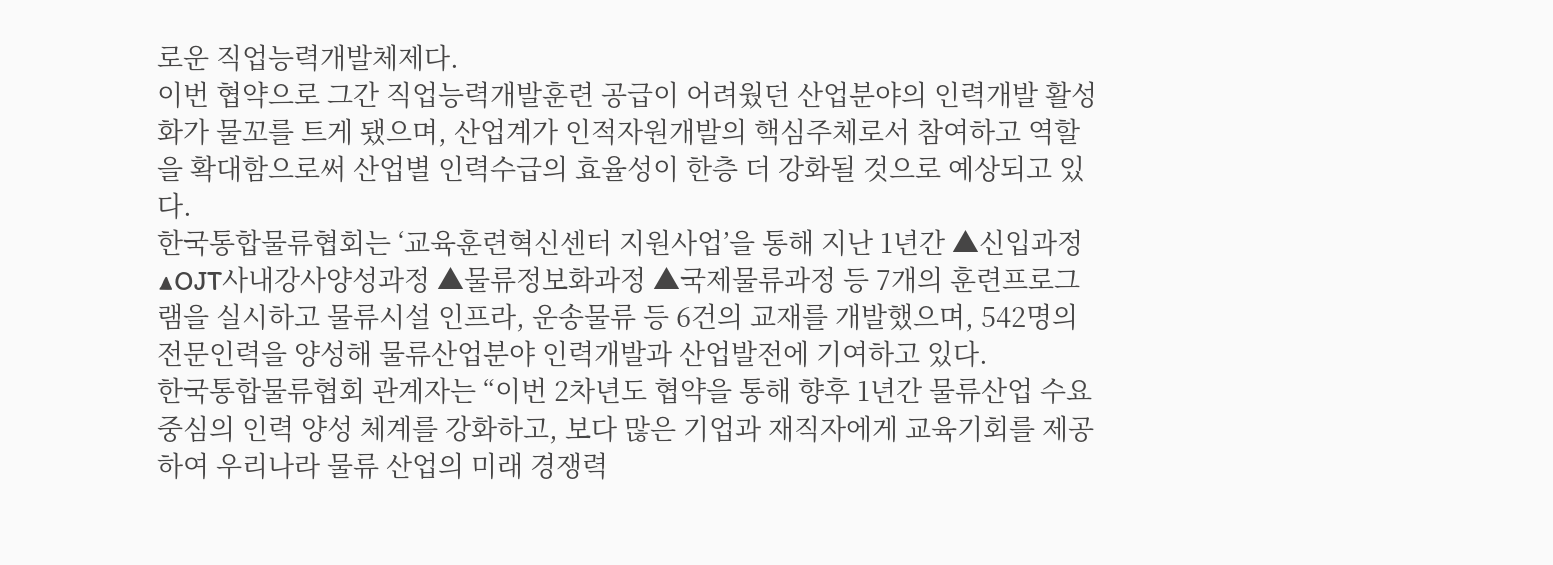로운 직업능력개발체제다.
이번 협약으로 그간 직업능력개발훈련 공급이 어려웠던 산업분야의 인력개발 활성화가 물꼬를 트게 됐으며, 산업계가 인적자원개발의 핵심주체로서 참여하고 역할을 확대함으로써 산업별 인력수급의 효율성이 한층 더 강화될 것으로 예상되고 있다.
한국통합물류협회는 ‘교육훈련혁신센터 지원사업’을 통해 지난 1년간 ▲신입과정 ▲OJT사내강사양성과정 ▲물류정보화과정 ▲국제물류과정 등 7개의 훈련프로그램을 실시하고 물류시설 인프라, 운송물류 등 6건의 교재를 개발했으며, 542명의 전문인력을 양성해 물류산업분야 인력개발과 산업발전에 기여하고 있다.
한국통합물류협회 관계자는 “이번 2차년도 협약을 통해 향후 1년간 물류산업 수요 중심의 인력 양성 체계를 강화하고, 보다 많은 기업과 재직자에게 교육기회를 제공하여 우리나라 물류 산업의 미래 경쟁력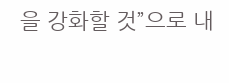을 강화할 것”으로 내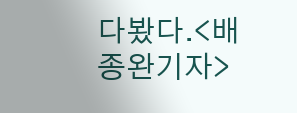다봤다.<배종완기자>